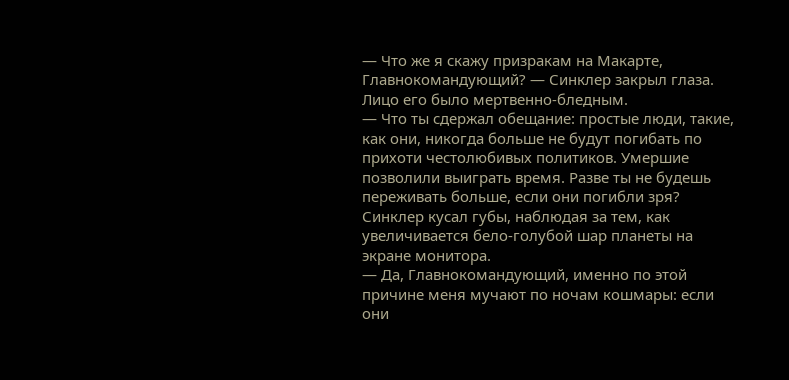— Что же я скажу призракам на Макарте, Главнокомандующий? — Синклер закрыл глаза. Лицо его было мертвенно-бледным.
— Что ты сдержал обещание: простые люди, такие, как они, никогда больше не будут погибать по прихоти честолюбивых политиков. Умершие позволили выиграть время. Разве ты не будешь переживать больше, если они погибли зря?
Синклер кусал губы, наблюдая за тем, как увеличивается бело-голубой шар планеты на экране монитора.
— Да, Главнокомандующий, именно по этой причине меня мучают по ночам кошмары: если они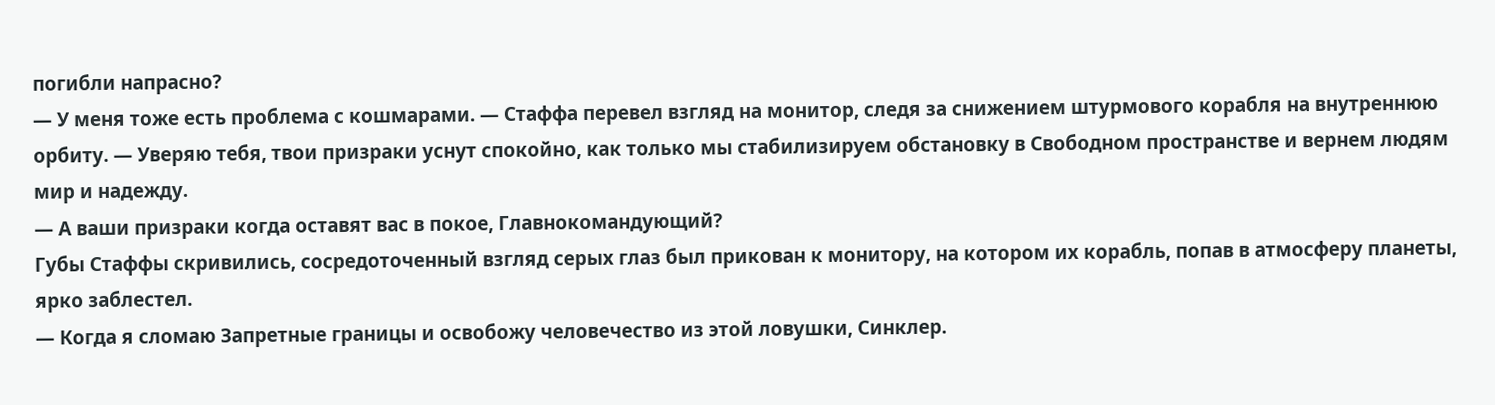погибли напрасно?
— У меня тоже есть проблема с кошмарами. — Стаффа перевел взгляд на монитор, следя за снижением штурмового корабля на внутреннюю орбиту. — Уверяю тебя, твои призраки уснут спокойно, как только мы стабилизируем обстановку в Свободном пространстве и вернем людям мир и надежду.
— А ваши призраки когда оставят вас в покое, Главнокомандующий?
Губы Стаффы скривились, сосредоточенный взгляд серых глаз был прикован к монитору, на котором их корабль, попав в атмосферу планеты, ярко заблестел.
— Когда я сломаю Запретные границы и освобожу человечество из этой ловушки, Синклер.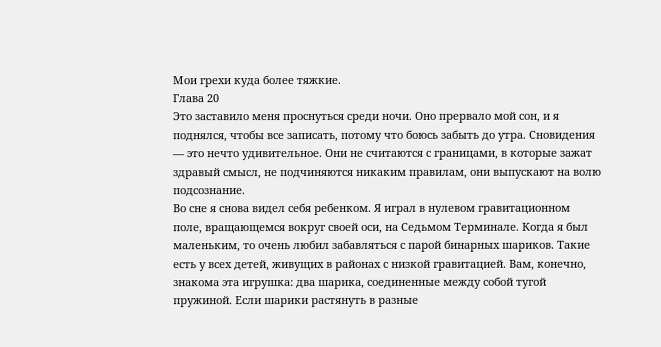Мои грехи куда более тяжкие.
Глава 20
Это заставило меня проснуться среди ночи. Оно прервало мой сон, и я поднялся, чтобы все записать, потому что боюсь забыть до утра. Сновидения — это нечто удивительное. Они не считаются с границами, в которые зажат здравый смысл, не подчиняются никаким правилам, они выпускают на волю подсознание.
Во сне я снова видел себя ребенком. Я играл в нулевом гравитационном поле, вращающемся вокруг своей оси, на Седьмом Терминале. Когда я был маленьким, то очень любил забавляться с парой бинарных шариков. Такие есть у всех детей, живущих в районах с низкой гравитацией. Вам, конечно, знакома эта игрушка: два шарика, соединенные между собой тугой пружиной. Если шарики растянуть в разные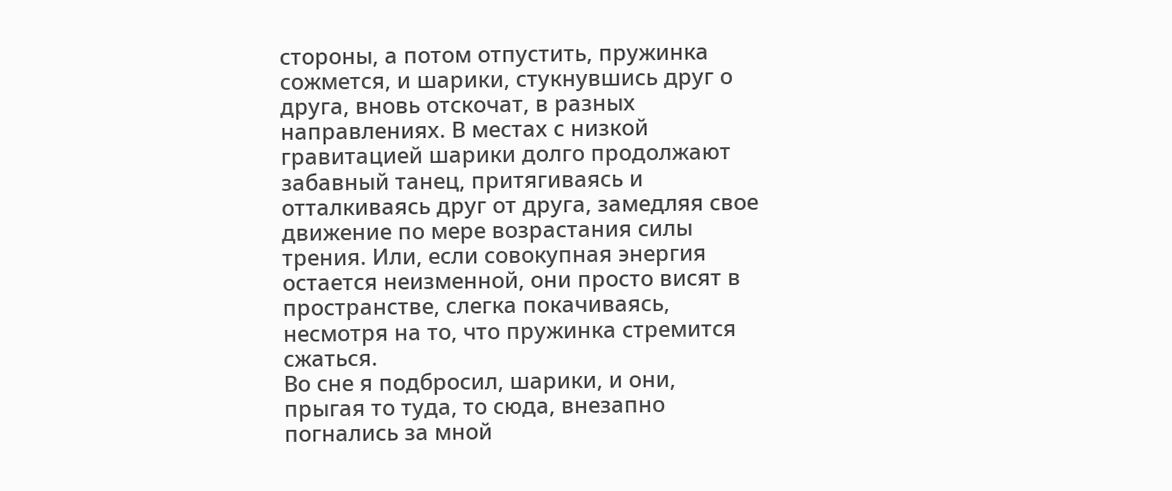стороны, а потом отпустить, пружинка сожмется, и шарики, стукнувшись друг о друга, вновь отскочат, в разных направлениях. В местах с низкой гравитацией шарики долго продолжают забавный танец, притягиваясь и отталкиваясь друг от друга, замедляя свое движение по мере возрастания силы трения. Или, если совокупная энергия остается неизменной, они просто висят в пространстве, слегка покачиваясь, несмотря на то, что пружинка стремится сжаться.
Во сне я подбросил, шарики, и они, прыгая то туда, то сюда, внезапно погнались за мной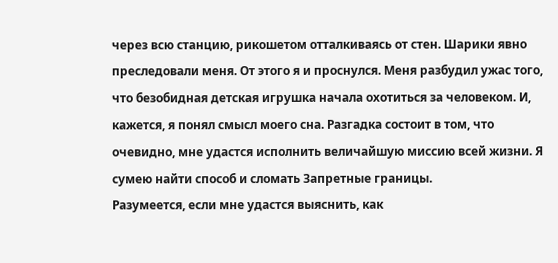через всю станцию, рикошетом отталкиваясь от стен. Шарики явно преследовали меня. От этого я и проснулся. Меня разбудил ужас того, что безобидная детская игрушка начала охотиться за человеком. И, кажется, я понял смысл моего сна. Разгадка состоит в том, что очевидно, мне удастся исполнить величайшую миссию всей жизни. Я сумею найти способ и сломать Запретные границы.
Разумеется, если мне удастся выяснить, как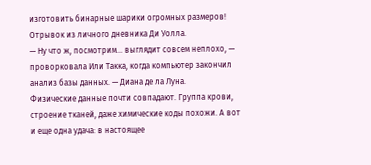изготовить бинарные шарики огромных размеров!
Отрывок из личного дневника Ди Уолла.
— Ну что ж, посмотрим… выглядит совсем неплохо, — проворковала Или Такка, когда компьютер закончил анализ базы данных. — Диана де ла Луна.
Физические данные почти совпадают. Группа крови, строение тканей, даже химические коды похожи. А вот и еще одна удача: в настоящее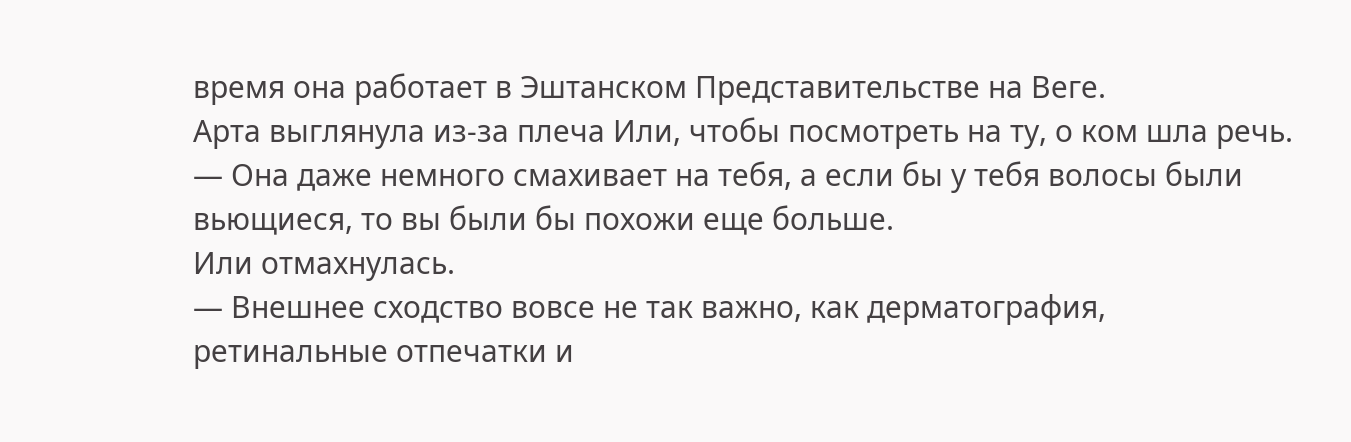время она работает в Эштанском Представительстве на Веге.
Арта выглянула из-за плеча Или, чтобы посмотреть на ту, о ком шла речь.
— Она даже немного смахивает на тебя, а если бы у тебя волосы были вьющиеся, то вы были бы похожи еще больше.
Или отмахнулась.
— Внешнее сходство вовсе не так важно, как дерматография, ретинальные отпечатки и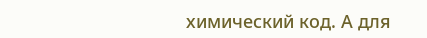химический код. А для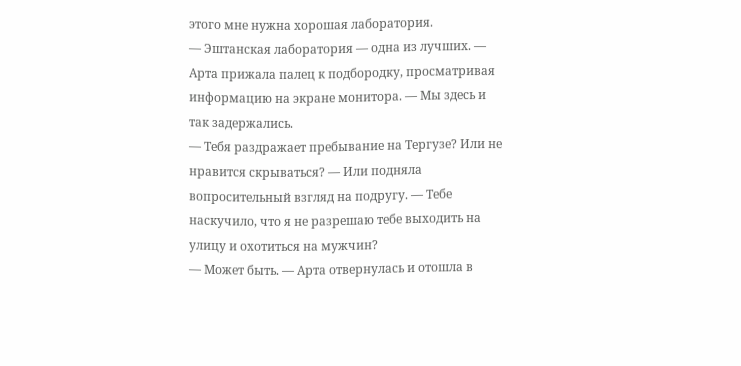этого мне нужна хорошая лаборатория.
— Эштанская лаборатория — одна из лучших. — Арта прижала палец к подбородку, просматривая информацию на экране монитора. — Мы здесь и так задержались.
— Тебя раздражает пребывание на Тергузе? Или не нравится скрываться? — Или подняла вопросительный взгляд на подругу. — Тебе наскучило, что я не разрешаю тебе выходить на улицу и охотиться на мужчин?
— Может быть. — Арта отвернулась и отошла в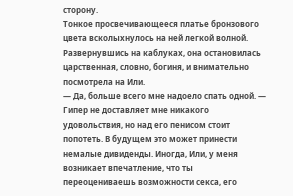сторону.
Тонкое просвечивающееся платье бронзового цвета всколыхнулось на ней легкой волной. Развернувшись на каблуках, она остановилась царственная, словно, богиня, и внимательно посмотрела на Или.
— Да, больше всего мне надоело спать одной. — Гипер не доставляет мне никакого удовольствия, но над его пенисом стоит попотеть. В будущем это может принести немалые дивиденды. Иногда, Или, у меня возникает впечатление, что ты переоцениваешь возможности секса, его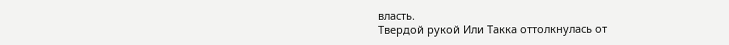власть.
Твердой рукой Или Такка оттолкнулась от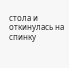стола и откинулась на спинку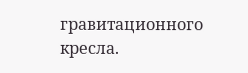гравитационного кресла.